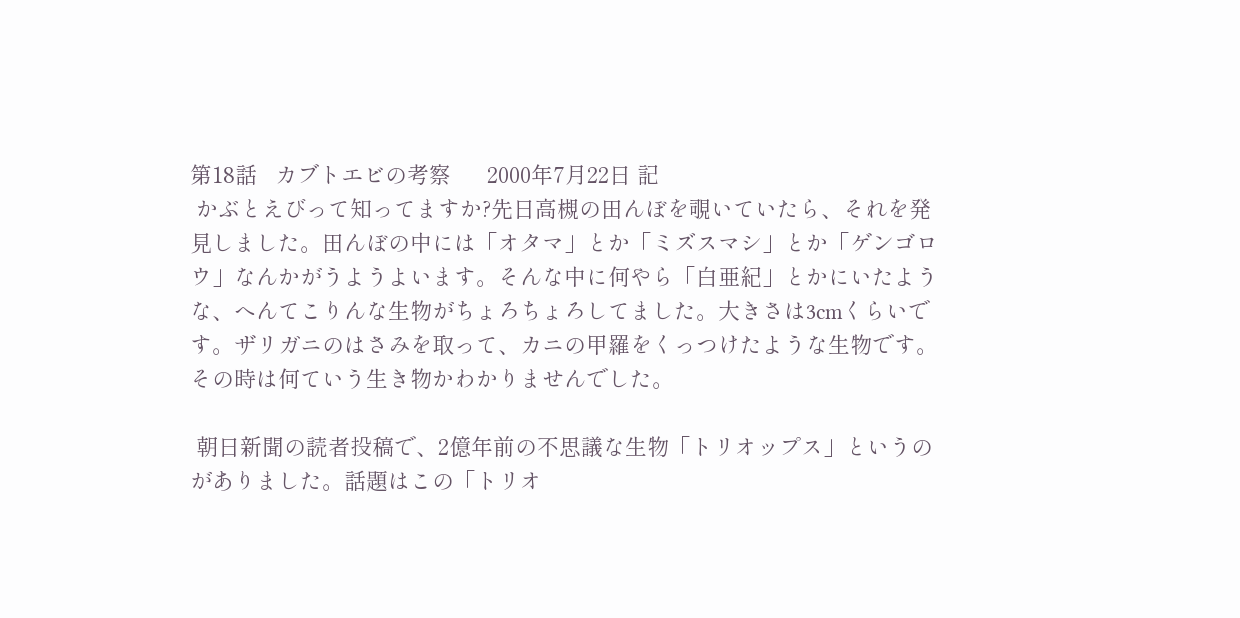第18話   カブトエビの考察      2000年7月22日 記
 かぶとえびって知ってますか?先日高槻の田んぼを覗いていたら、それを発見しました。田んぼの中には「オタマ」とか「ミズスマシ」とか「ゲンゴロウ」なんかがうようよいます。そんな中に何やら「白亜紀」とかにいたような、へんてこりんな生物がちょろちょろしてました。大きさは3cmくらいです。ザリガニのはさみを取って、カニの甲羅をくっつけたような生物です。その時は何ていう生き物かわかりませんでした。

 朝日新聞の読者投稿で、2億年前の不思議な生物「トリオップス」というのがありました。話題はこの「トリオ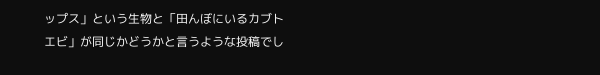ップス」という生物と「田んぼにいるカブトエビ」が同じかどうかと言うような投稿でし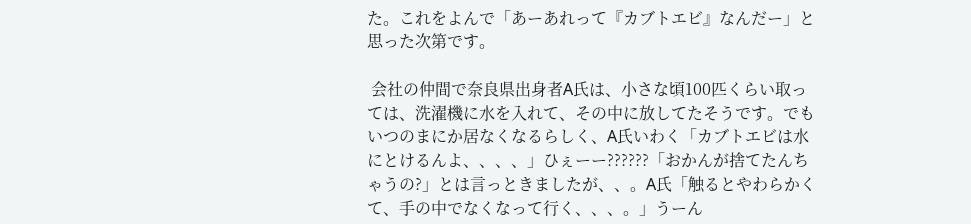た。これをよんで「あーあれって『カブトエビ』なんだー」と思った次第です。

 会社の仲間で奈良県出身者A氏は、小さな頃100匹くらい取っては、洗濯機に水を入れて、その中に放してたそうです。でもいつのまにか居なくなるらしく、A氏いわく「カブトエビは水にとけるんよ、、、、」ひぇーー??????「おかんが捨てたんちゃうの?」とは言っときましたが、、。A氏「触るとやわらかくて、手の中でなくなって行く、、、。」うーん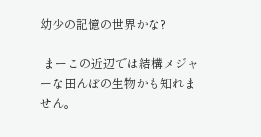幼少の記憶の世界かな?

 まーこの近辺では結構メジャーな田んぼの生物かも知れません。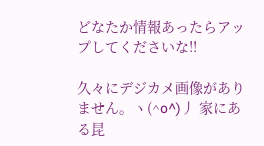どなたか情報あったらアップしてくださいな!!

久々にデジカメ画像がありません。ヽ(^o^)丿 家にある昆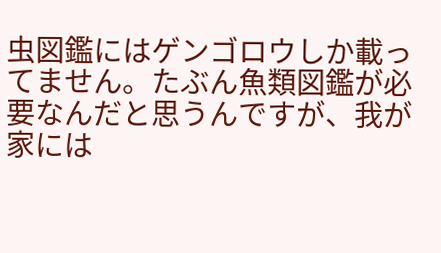虫図鑑にはゲンゴロウしか載ってません。たぶん魚類図鑑が必要なんだと思うんですが、我が家には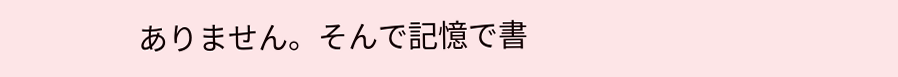ありません。そんで記憶で書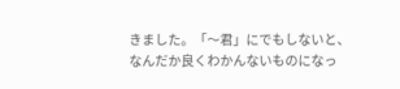きました。「〜君」にでもしないと、なんだか良くわかんないものになっ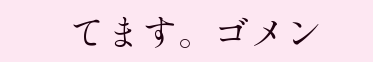てます。ゴメン